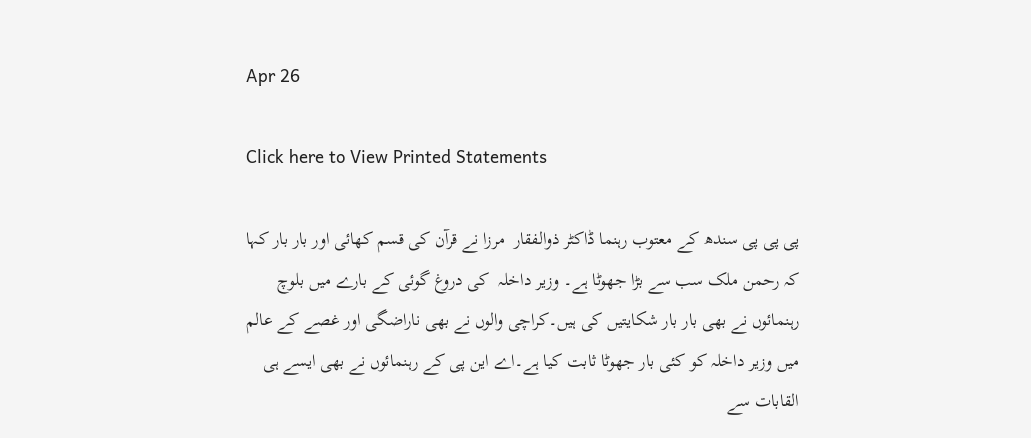Apr 26

Click here to View Printed Statements

پی پی پی سندھ کے معتوب رہنما ڈاکٹر ذوالفقار  مرزا نے قرآن کی قسم کھائی اور بار بار کہا کہ رحمن ملک سب سے بڑا جھوٹا ہے۔ وزیر داخلہ  کی دروغ گوئی کے بارے میں بلوچ رہنمائوں نے بھی بار بار شکایتیں کی ہیں۔کراچی والوں نے بھی ناراضگی اور غصے کے عالم میں وزیر داخلہ کو کئی بار جھوٹا ثابت کیا ہے۔اے این پی کے رہنمائوں نے بھی ایسے ہی القابات سے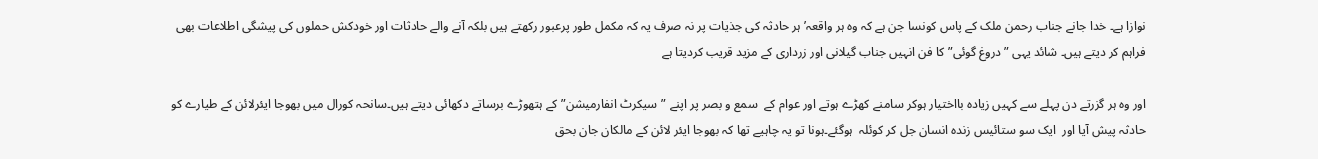نوازا ہے۔ خدا جانے جناب رحمن ملک کے پاس کونسا جن ہے کہ وہ ہر واقعہ’ ہر حادثہ کی جذیات پر نہ صرف یہ کہ مکمل طور پرعبور رکھتے ہیں بلکہ آنے والے حادثات اور خودکش حملوں کی پیشگی اطلاعات بھی فراہم کر دیتے ہیں۔ شائد یہی ”دروغ گوئی” کا فن انہیں جناب گیلانی اور زرداری کے مزید قریب کردیتا ہے

اور وہ ہر گزرتے دن پہلے سے کہیں زیادہ بااختیار ہوکر سامنے کھڑے ہوتے اور عوام کے  سمع و بصر پر اپنے ”سیکرٹ انفارمیشن” کے ہتھوڑے برساتے دکھائی دیتے ہیں۔سانحہ کورال میں بھوجا ایئرلائن کے طیارے کو حادثہ پیش آیا اور  ایک سو ستائیس زندہ انسان جل کر کوئلہ  ہوگئے۔ہونا تو یہ چاہیے تھا کہ بھوجا ایئر لائن کے مالکان جان بحق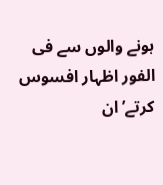ہونے والوں سے فی الفور اظہار افسوس کرتے’ ان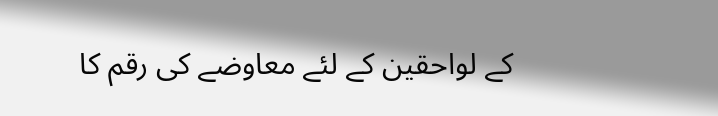کے لواحقین کے لئے معاوضے کی رقم کا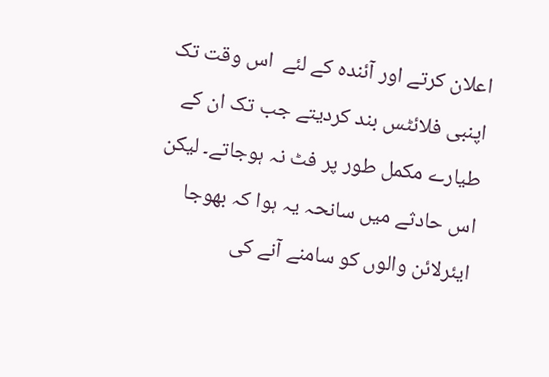اعلان کرتے اور آئندہ کے لئے  اس وقت تک اپنبی فلائٹس بند کردیتے جب تک ان کے طیارے مکمل طور پر فٹ نہ ہوجاتے۔ لیکن اس حادثے میں سانحہ یہ ہوا کہ بھوجا ایئرلائن والوں کو سامنے آنے کی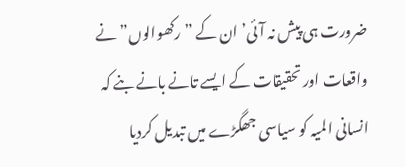ضرورت ہی پیش نہ آئی’ ان کے ”رکھوالوں” نے واقعات اور تحقیقات کے ایسے تانے بانے بنے کہ انسانی المیہ کو سیاسی جھگڑے میں تبدیل کردیا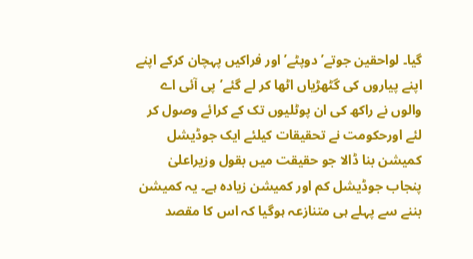گیا۔ لواحقین جوتے’ دوپٹے’ اور فراکیں پہچان کرکے اپنے اپنے پیاروں کی گٹھڑیاں اٹھا کر لے گئے’پی آئی اے والوں نے راکھ کی ان پوٹلیوں تک کے کرائے وصول کر لئے اورحکومت نے تحقیقات کیلئے ایک جوڈیشل کمیشن بنا ڈالا جو حقیقت میں بقول وزیراعلیٰ پنجاب جوڈیشل کم اور کمیشن زیادہ ہے۔ یہ کمیشن بننے سے پہلے ہی متنازعہ ہوگیا کہ اس کا مقصد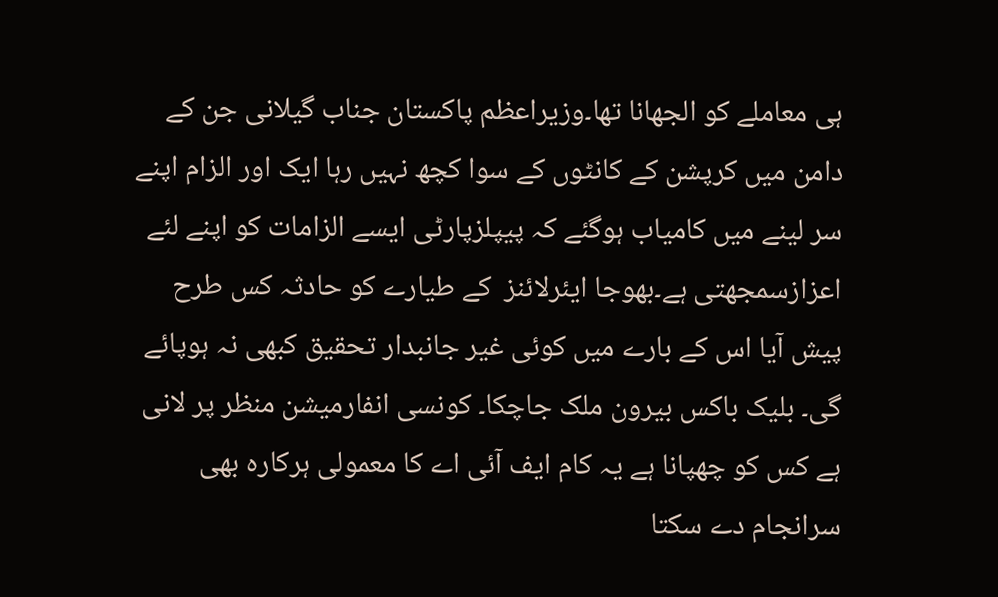ہی معاملے کو الجھانا تھا۔وزیراعظم پاکستان جناب گیلانی جن کے دامن میں کرپشن کے کانٹوں کے سوا کچھ نہیں رہا ایک اور الزام اپنے سر لینے میں کامیاب ہوگئے کہ پیپلزپارٹی ایسے الزامات کو اپنے لئے اعزازسمجھتی ہے۔بھوجا ایئرلائنز  کے طیارے کو حادثہ کس طرح پیش آیا اس کے بارے میں کوئی غیر جانبدار تحقیق کبھی نہ ہوپائے گی۔ بلیک باکس بیرون ملک جاچکا۔ کونسی انفارمیشن منظر پر لانی ہے کس کو چھپانا ہے یہ کام ایف آئی اے کا معمولی ہرکارہ بھی سرانجام دے سکتا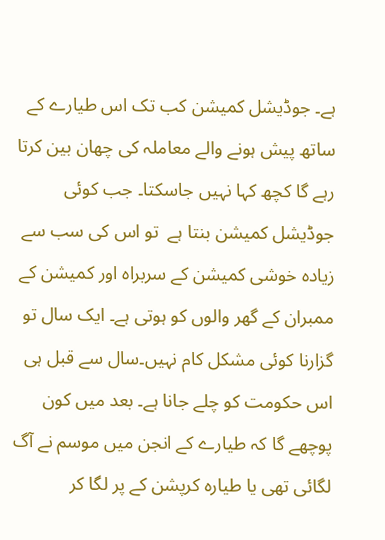ہے۔ جوڈیشل کمیشن کب تک اس طیارے کے ساتھ پیش ہونے والے معاملہ کی چھان بین کرتا رہے گا کچھ کہا نہیں جاسکتا۔ جب کوئی جوڈیشل کمیشن بنتا ہے  تو اس کی سب سے زیادہ خوشی کمیشن کے سربراہ اور کمیشن کے ممبران کے گھر والوں کو ہوتی ہے۔ ایک سال تو گزارنا کوئی مشکل کام نہیں۔سال سے قبل ہی اس حکومت کو چلے جانا ہے۔ بعد میں کون پوچھے گا کہ طیارے کے انجن میں موسم نے آگ لگائی تھی یا طیارہ کرپشن کے پر لگا کر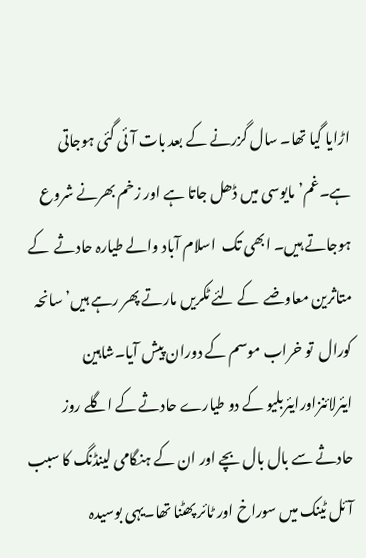اڑایا گیا تھا۔ سال گزرنے کے بعد بات آئی گئی ہوجاتی ہے۔غم’مایوسی میں ڈھل جاتا ہے اور زخم بھرنے شروع ہوجاتے ہیں۔ ابھی تک  اسلام آباد والے طیارہ حادثے  کے متاثرین معاوضے  کے لئے ٹکریں مارتے پھر رہے ہیں’ سانحہ کورال  تو خراب موسم کے دوران پیش آیا۔شاہین ایئرلائنزاورایئربلیو کے دو طیارے حادثے کے اگلے روز حادثے سے بال بال بچے اور ان کے ہنگامی لینڈنگ کا سبب آئل ٹینک میں سوراخ اور ٹائر پھٹنا تھا۔یہی بوسیدہ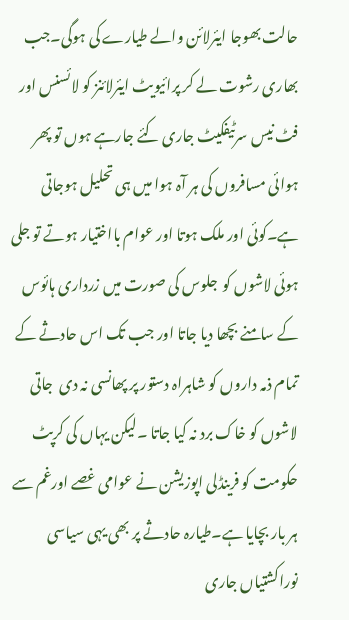حالت بھوجا ایئرلائن والے طیارے کی ہوگی۔جب بھاری رشوت لے کر پرائیویٹ ایئرلائنز کو لائسنس اور فٹ نیس سرٹیفکیٹ جاری کئے جارہے ہوں تو پھر ہوائی مسافروں کی ہر آہ ہوا میں ہی تحلیل ہوجاتی ہے۔کوئی اور ملک ہوتا اور عوام بااختیار ہوتے تو جلی ہوئی لاشوں کو  جلوس کی صورت میں زرداری ہائوس کے سامنے بچھا دیا جاتا اور جب تک اس حادثے کے تمام ذمہ داروں کو شاہراہ دستور پر پھانسی نہ دی  جاتی لاشوں کو خاک برد نہ کیا جاتا ۔لیکن یہاں کی کرپٹ حکومت کو فرینڈلی اپوزیشن نے عوامی غصے اورغم سے ہر بار بچایا ہے۔طیارہ حادثے پر بھی یہی سیاسی نوراکشتیاں جاری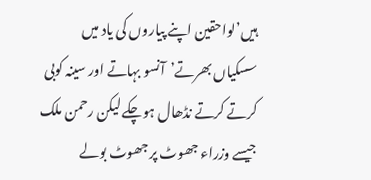ہیں’لواحقین اپنے پیاروں کی یاد میں سسکیاں بھرتے’آنسو بہاتے اور سینہ کوبی کرتے کرتے نڈھال ہوچکے لیکن رحمن ملک  جیسے وزراء جھوٹ پر جھوٹ بولے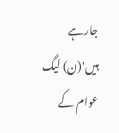جارہے ہیں'(ن) لیگ عوام کے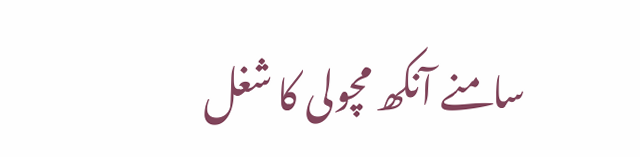سامنے آنکھ مچولی کا شغل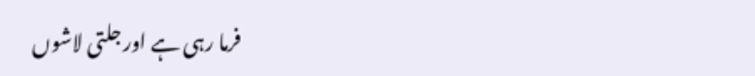فرما رہی ہے اور جلتی لاشوں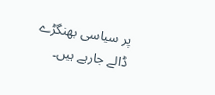پر سیاسی بھنگڑے ڈالے جارہے ہیں۔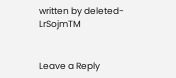written by deleted-LrSojmTM


Leave a Reply